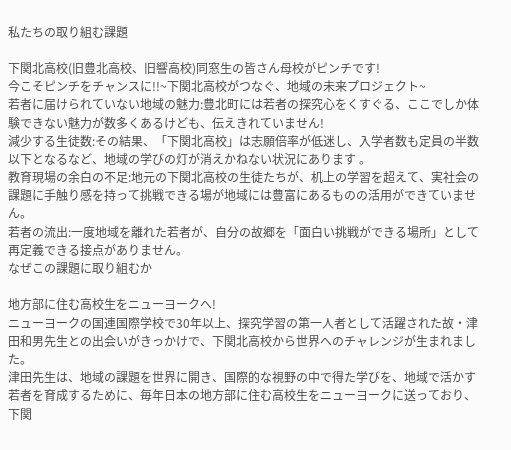私たちの取り組む課題

下関北高校(旧豊北高校、旧響高校)同窓生の皆さん母校がピンチです!
今こそピンチをチャンスに!!~下関北高校がつなぐ、地域の未来プロジェクト~
若者に届けられていない地域の魅力:豊北町には若者の探究心をくすぐる、ここでしか体験できない魅力が数多くあるけども、伝えきれていません!
減少する生徒数:その結果、「下関北高校」は志願倍率が低迷し、入学者数も定員の半数以下となるなど、地域の学びの灯が消えかねない状況にあります 。
教育現場の余白の不足:地元の下関北高校の生徒たちが、机上の学習を超えて、実社会の課題に手触り感を持って挑戦できる場が地域には豊富にあるものの活用ができていません。
若者の流出:一度地域を離れた若者が、自分の故郷を「面白い挑戦ができる場所」として再定義できる接点がありません。
なぜこの課題に取り組むか

地方部に住む高校生をニューヨークへ!
ニューヨークの国連国際学校で30年以上、探究学習の第一人者として活躍された故・津田和男先生との出会いがきっかけで、下関北高校から世界へのチャレンジが生まれました。
津田先生は、地域の課題を世界に開き、国際的な視野の中で得た学びを、地域で活かす若者を育成するために、毎年日本の地方部に住む高校生をニューヨークに送っており、下関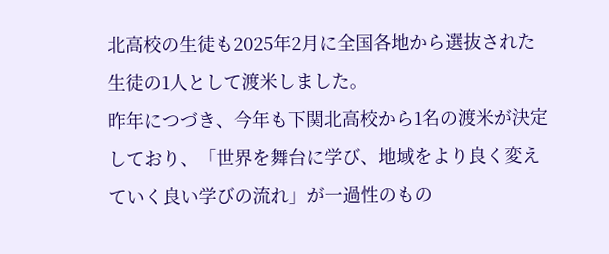北高校の生徒も2025年2月に全国各地から選抜された生徒の1人として渡米しました。
昨年につづき、今年も下関北高校から1名の渡米が決定しており、「世界を舞台に学び、地域をより良く変えていく良い学びの流れ」が一過性のもの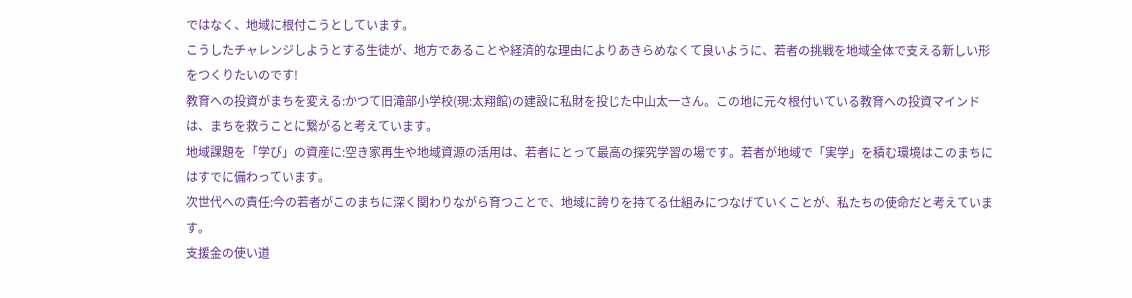ではなく、地域に根付こうとしています。
こうしたチャレンジしようとする生徒が、地方であることや経済的な理由によりあきらめなくて良いように、若者の挑戦を地域全体で支える新しい形をつくりたいのです!
教育への投資がまちを変える:かつて旧滝部小学校(現:太翔館)の建設に私財を投じた中山太一さん。この地に元々根付いている教育への投資マインドは、まちを救うことに繋がると考えています。
地域課題を「学び」の資産に:空き家再生や地域資源の活用は、若者にとって最高の探究学習の場です。若者が地域で「実学」を積む環境はこのまちにはすでに備わっています。
次世代への責任:今の若者がこのまちに深く関わりながら育つことで、地域に誇りを持てる仕組みにつなげていくことが、私たちの使命だと考えています。
支援金の使い道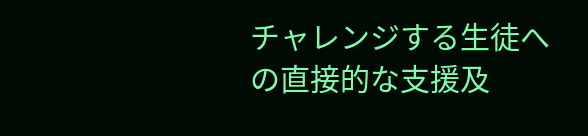チャレンジする生徒への直接的な支援及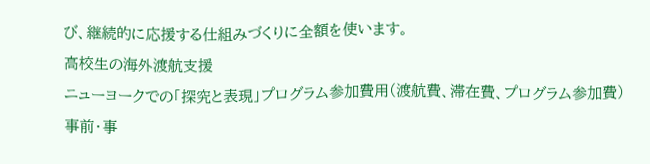び、継続的に応援する仕組みづくりに全額を使います。
高校生の海外渡航支援
ニューヨークでの「探究と表現」プログラム参加費用(渡航費、滞在費、プログラム参加費)
事前・事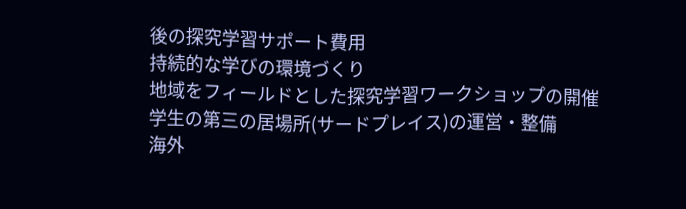後の探究学習サポート費用
持続的な学びの環境づくり
地域をフィールドとした探究学習ワークショップの開催
学生の第三の居場所(サードプレイス)の運営・整備
海外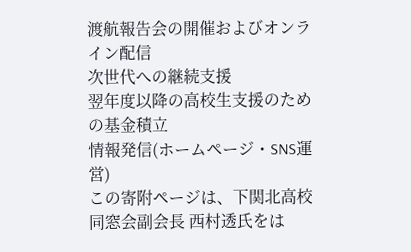渡航報告会の開催およびオンライン配信
次世代への継続支援
翌年度以降の高校生支援のための基金積立
情報発信(ホームページ・SNS運営)
この寄附ページは、下関北高校同窓会副会長 西村透氏をは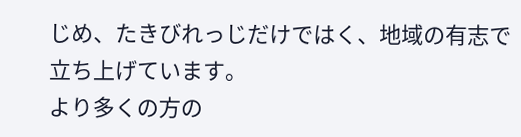じめ、たきびれっじだけではく、地域の有志で立ち上げています。
より多くの方の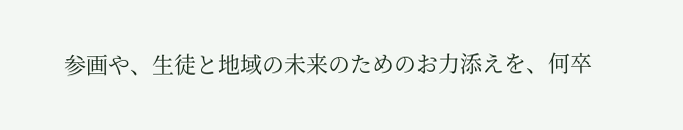参画や、生徒と地域の未来のためのお力添えを、何卒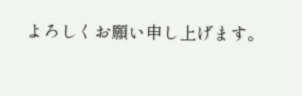よろしくお願い申し上げます。